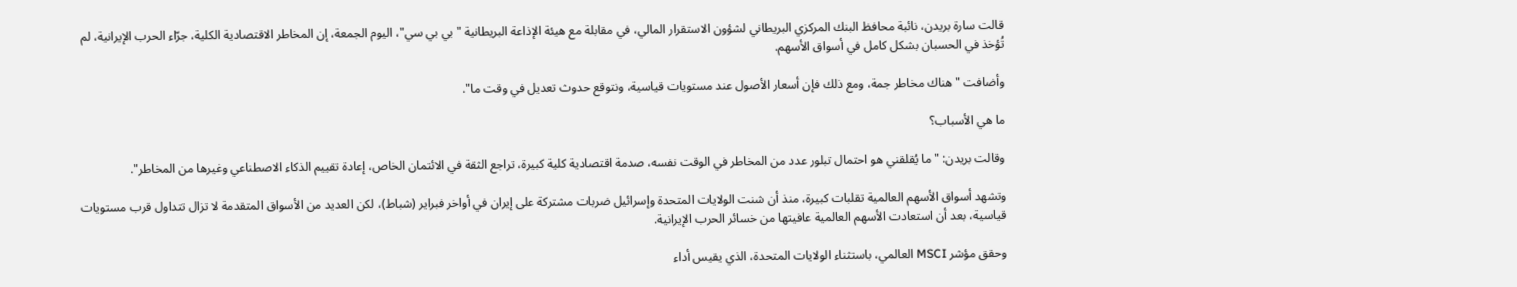قالت سارة بريدن، نائبة محافظ البنك المركزي البريطاني لشؤون الاستقرار المالي، في مقابلة مع هيئة الإذاعة البريطانية "بي بي سي"، اليوم الجمعة، إن المخاطر الاقتصادية الكلية، جرّاء الحرب الإيرانية، لم تُؤخذ في الحسبان بشكل كامل في أسواق الأسهم.

وأضافت "هناك مخاطر جمة، ومع ذلك فإن أسعار الأصول عند مستويات قياسية، ونتوقع حدوث تعديل في وقت ما".

ما هي الأسباب؟

وقالت بريدن: "ما يُقلقني هو احتمال تبلور عدد من المخاطر في الوقت نفسه، صدمة اقتصادية كلية كبيرة، تراجع الثقة في الائتمان الخاص، إعادة تقييم الذكاء الاصطناعي وغيرها من المخاطر".

وتشهد أسواق الأسهم العالمية تقلبات كبيرة، منذ أن شنت الولايات المتحدة وإسرائيل ضربات مشتركة على إيران في أواخر فبراير (شباط)، لكن العديد من الأسواق المتقدمة لا تزال تتداول قرب مستويات قياسية، بعد أن استعادت الأسهم العالمية عافيتها من خسائر الحرب الإيرانية.

وحقق مؤشر MSCI العالمي، باستثناء الولايات المتحدة، الذي يقيس أداء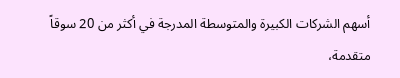أسهم الشركات الكبيرة والمتوسطة المدرجة في أكثر من 20 سوقاً متقدمة،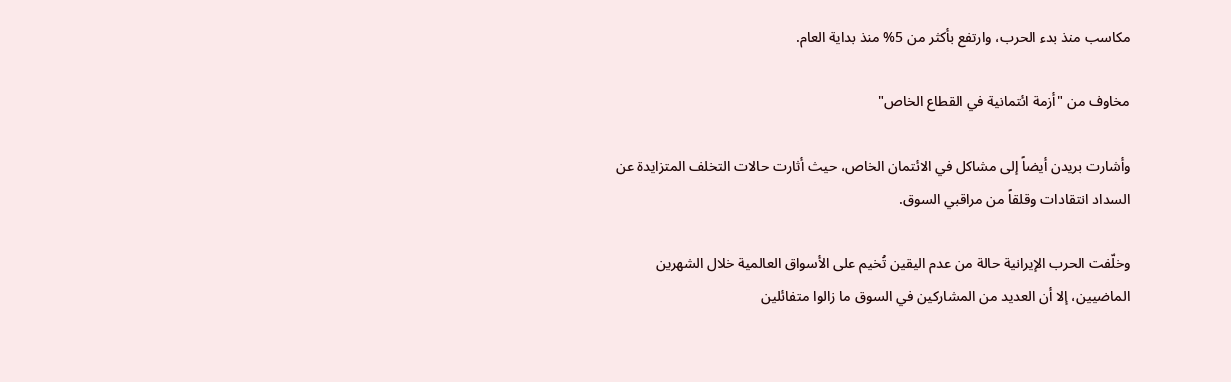مكاسب منذ بدء الحرب، وارتفع بأكثر من 5% منذ بداية العام.

مخاوف من "أزمة ائتمانية في القطاع الخاص"

وأشارت بريدن أيضاً إلى مشاكل في الائتمان الخاص، حيث أثارت حالات التخلف المتزايدة عن السداد انتقادات وقلقاً من مراقبي السوق.

وخلّفت الحرب الإيرانية حالة من عدم اليقين تُخيم على الأسواق العالمية خلال الشهرين الماضيين، إلا أن العديد من المشاركين في السوق ما زالوا متفائلين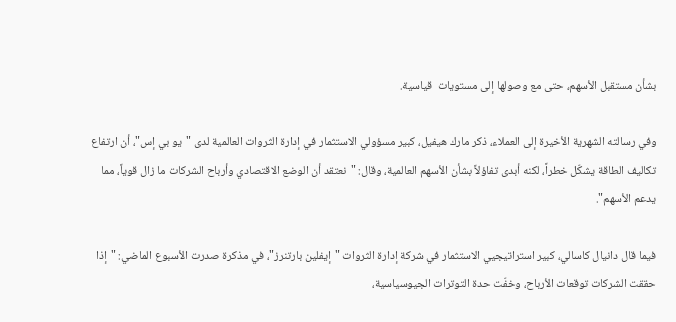بشأن مستقبل الأسهم، حتى مع وصولها إلى مستويات  قياسية.

وفي رسالته الشهرية الأخيرة إلى العملاء، ذكر مارك هيفيل، كبير مسؤولي الاستثمار في إدارة الثروات العالمية لدى "يو بي إس"، أن ارتفاع تكاليف الطاقة يشكّل خطراً، لكنه أبدى تفاؤلاً بشأن الأسهم العالمية، وقال: "نعتقد أن الوضع الاقتصادي وأرباح الشركات ما زال قوياً، مما يدعم الأسهم".

فيما قال دانيال كاسالي، كبير استراتيجيي الاستثمار في شركة إدارة الثروات "إيفلين بارتنرز"، في مذكرة صدرت الأسبوع الماضي: "إذا حققت الشركات توقعات الأرباح، وخفّت حدة التوترات الجيوسياسية،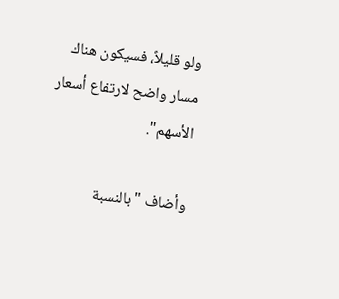ولو قليلاً، فسيكون هناك مسار واضح لارتفاع أسعار الأسهم".

وأضاف "بالنسبة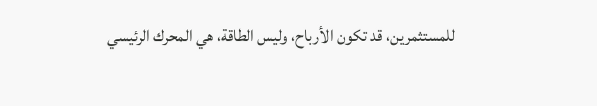للمستثمرين، قد تكون الأرباح، وليس الطاقة، هي المحرك الرئيسي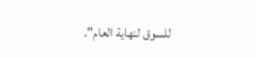للسوق لنهاية العام".